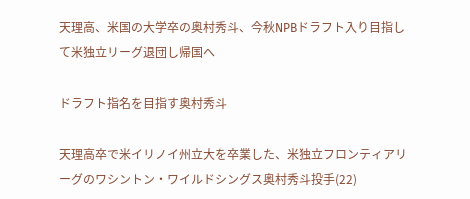天理高、米国の大学卒の奥村秀斗、今秋NPBドラフト入り目指して米独立リーグ退団し帰国へ

ドラフト指名を目指す奥村秀斗

天理高卒で米イリノイ州立大を卒業した、米独立フロンティアリーグのワシントン・ワイルドシングス奥村秀斗投手(22)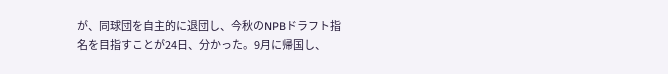が、同球団を自主的に退団し、今秋のNPBドラフト指名を目指すことが24日、分かった。9月に帰国し、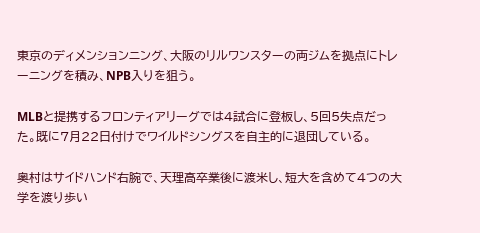東京のディメンションニング、大阪のリルワンスターの両ジムを拠点にトレーニングを積み、NPB入りを狙う。

MLBと提携するフロンティアリーグでは4試合に登板し、5回5失点だった。既に7月22日付けでワイルドシングスを自主的に退団している。

奥村はサイドハンド右腕で、天理高卒業後に渡米し、短大を含めて4つの大学を渡り歩い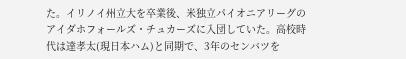た。イリノイ州立大を卒業後、米独立パイオニアリーグのアイダホフォールズ・チュカーズに入団していた。高校時代は達孝太(現日本ハム)と同期で、3年のセンバツを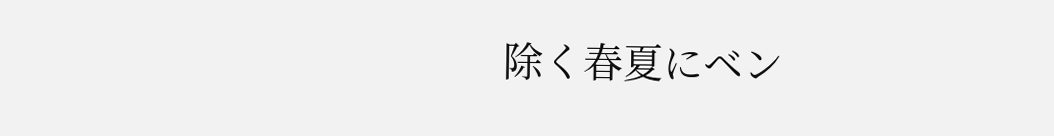除く春夏にベン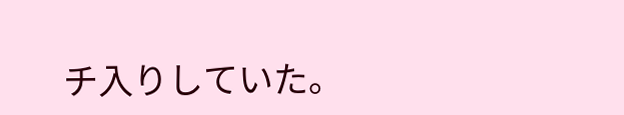チ入りしていた。